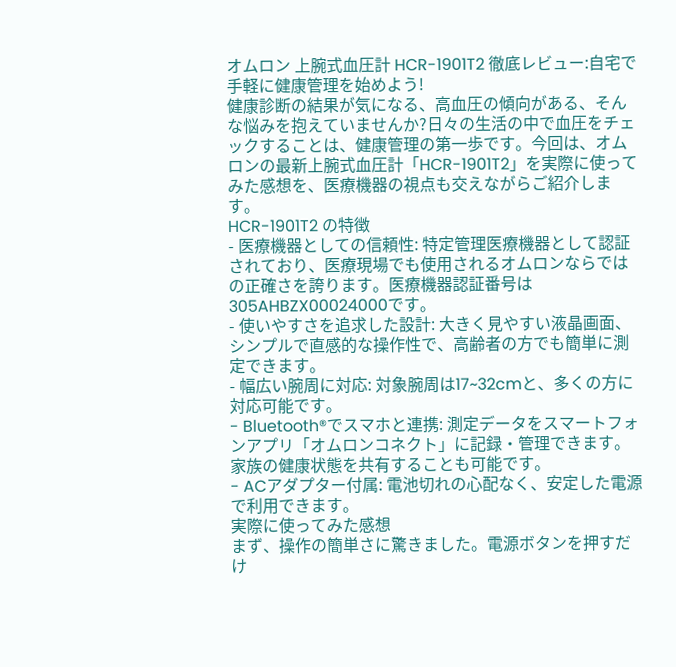オムロン 上腕式血圧計 HCR-1901T2 徹底レビュー:自宅で手軽に健康管理を始めよう!
健康診断の結果が気になる、高血圧の傾向がある、そんな悩みを抱えていませんか?日々の生活の中で血圧をチェックすることは、健康管理の第一歩です。今回は、オムロンの最新上腕式血圧計「HCR-1901T2」を実際に使ってみた感想を、医療機器の視点も交えながらご紹介します。
HCR-1901T2 の特徴
- 医療機器としての信頼性: 特定管理医療機器として認証されており、医療現場でも使用されるオムロンならではの正確さを誇ります。医療機器認証番号は305AHBZX00024000です。
- 使いやすさを追求した設計: 大きく見やすい液晶画面、シンプルで直感的な操作性で、高齢者の方でも簡単に測定できます。
- 幅広い腕周に対応: 対象腕周は17~32cmと、多くの方に対応可能です。
- Bluetooth®でスマホと連携: 測定データをスマートフォンアプリ「オムロンコネクト」に記録・管理できます。家族の健康状態を共有することも可能です。
- ACアダプター付属: 電池切れの心配なく、安定した電源で利用できます。
実際に使ってみた感想
まず、操作の簡単さに驚きました。電源ボタンを押すだけ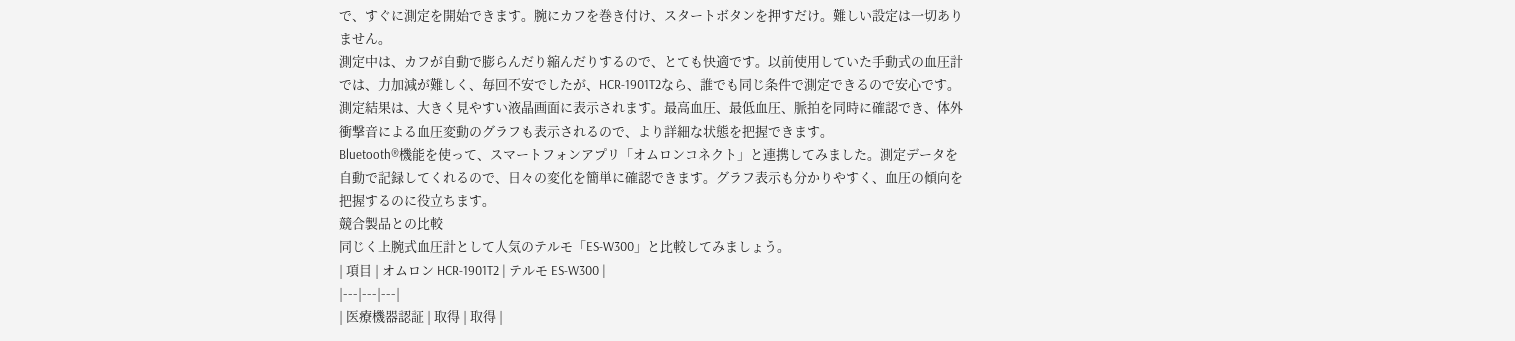で、すぐに測定を開始できます。腕にカフを巻き付け、スタートボタンを押すだけ。難しい設定は一切ありません。
測定中は、カフが自動で膨らんだり縮んだりするので、とても快適です。以前使用していた手動式の血圧計では、力加減が難しく、毎回不安でしたが、HCR-1901T2なら、誰でも同じ条件で測定できるので安心です。
測定結果は、大きく見やすい液晶画面に表示されます。最高血圧、最低血圧、脈拍を同時に確認でき、体外衝撃音による血圧変動のグラフも表示されるので、より詳細な状態を把握できます。
Bluetooth®機能を使って、スマートフォンアプリ「オムロンコネクト」と連携してみました。測定データを自動で記録してくれるので、日々の変化を簡単に確認できます。グラフ表示も分かりやすく、血圧の傾向を把握するのに役立ちます。
競合製品との比較
同じく上腕式血圧計として人気のテルモ「ES-W300」と比較してみましょう。
| 項目 | オムロン HCR-1901T2 | テルモ ES-W300 |
|---|---|---|
| 医療機器認証 | 取得 | 取得 |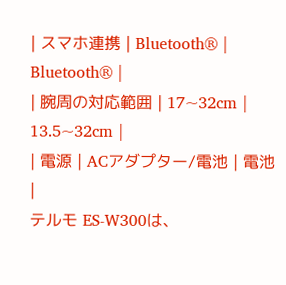| スマホ連携 | Bluetooth® | Bluetooth® |
| 腕周の対応範囲 | 17~32cm | 13.5~32cm |
| 電源 | ACアダプター/電池 | 電池 |
テルモ ES-W300は、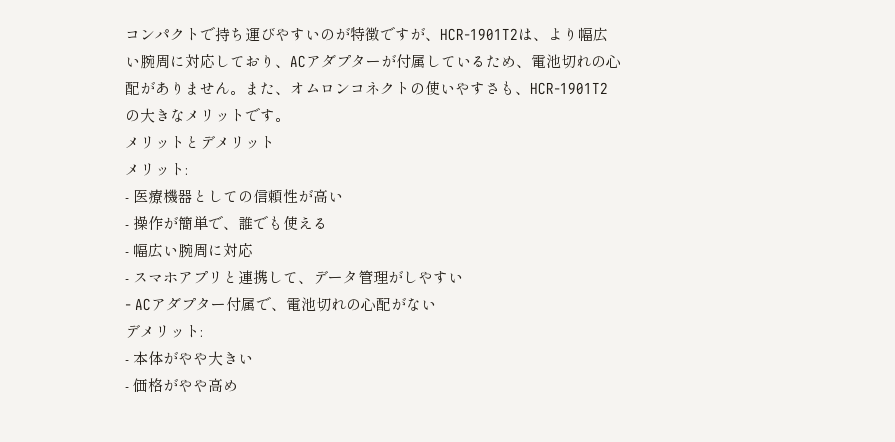コンパクトで持ち運びやすいのが特徴ですが、HCR-1901T2は、より幅広い腕周に対応しており、ACアダプターが付属しているため、電池切れの心配がありません。また、オムロンコネクトの使いやすさも、HCR-1901T2の大きなメリットです。
メリットとデメリット
メリット:
- 医療機器としての信頼性が高い
- 操作が簡単で、誰でも使える
- 幅広い腕周に対応
- スマホアプリと連携して、データ管理がしやすい
- ACアダプター付属で、電池切れの心配がない
デメリット:
- 本体がやや大きい
- 価格がやや高め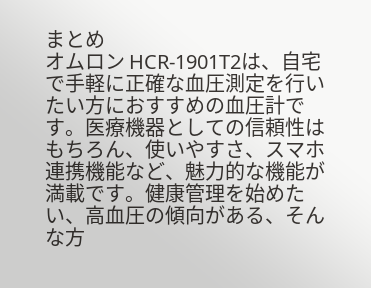まとめ
オムロン HCR-1901T2は、自宅で手軽に正確な血圧測定を行いたい方におすすめの血圧計です。医療機器としての信頼性はもちろん、使いやすさ、スマホ連携機能など、魅力的な機能が満載です。健康管理を始めたい、高血圧の傾向がある、そんな方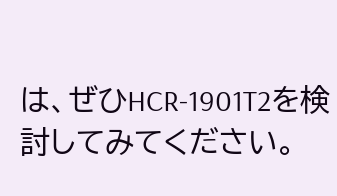は、ぜひHCR-1901T2を検討してみてください。